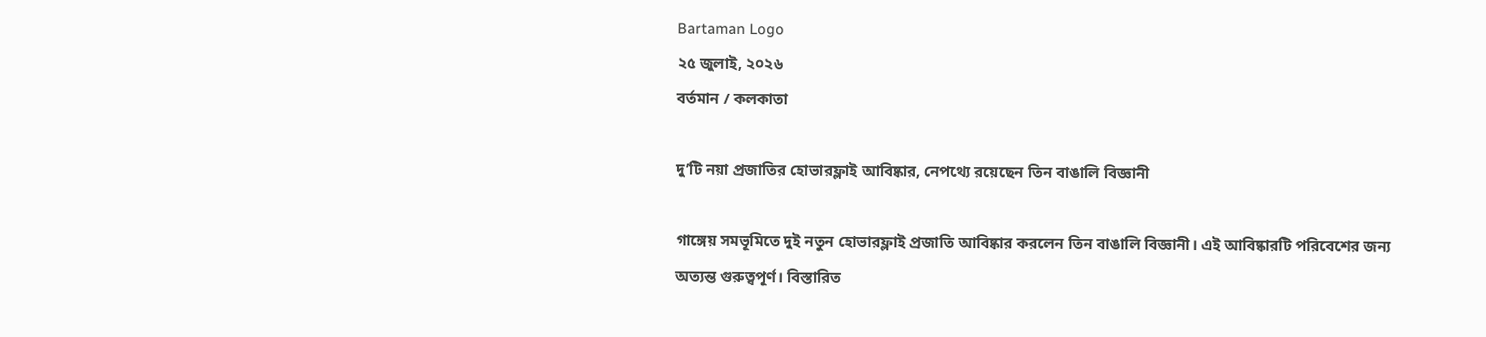Bartaman Logo
২৫ জুলাই, ২০২৬
বর্তমান / কলকাতা

দু’টি নয়া প্রজাতির হোভারফ্লাই আবিষ্কার, নেপথ্যে রয়েছেন তিন বাঙালি বিজ্ঞানী

গাঙ্গেয় সমভূমিতে দুই নতুন হোভারফ্লাই প্রজাতি আবিষ্কার করলেন তিন বাঙালি বিজ্ঞানী। এই আবিষ্কারটি পরিবেশের জন্য অত্যন্ত গুরুত্বপূর্ণ। বিস্তারিত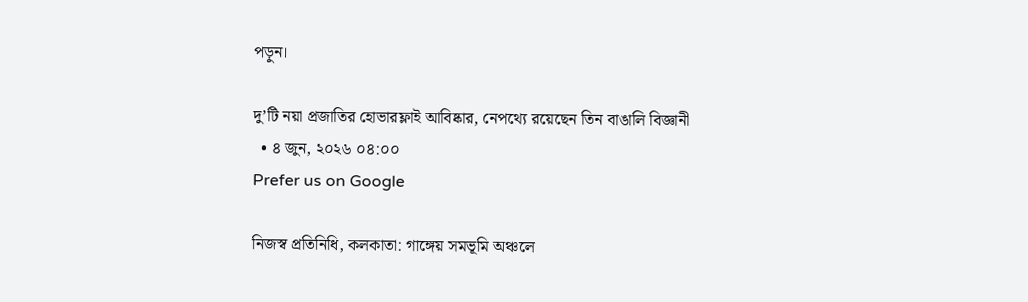পড়ুন।

দু’টি নয়া প্রজাতির হোভারফ্লাই আবিষ্কার, নেপথ্যে রয়েছেন তিন বাঙালি বিজ্ঞানী
  • ৪ জুন, ২০২৬ ০৪:০০
Prefer us on Google

নিজস্ব প্রতিনিধি, কলকাতা: গাঙ্গেয় সমভূমি অঞ্চলে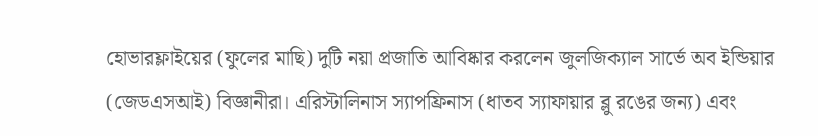হোভারফ্লাইয়ের (ফুলের মাছি) দুটি নয়া প্রজাতি আবিষ্কার করলেন জুলজিক্যাল সার্ভে অব ইন্ডিয়ার (জেডএসআই) বিজ্ঞানীরা। এরিস্টালিনাস স্যাপফ্রিনাস (ধাতব স্যাফায়ার ব্লু রঙের জন্য) এবং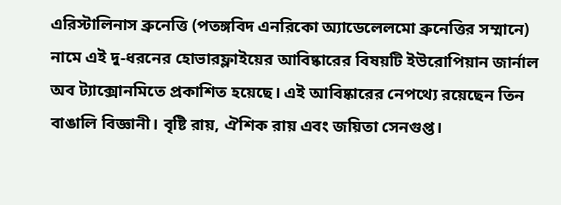এরিস্টালিনাস ব্রুনেত্তি (পতঙ্গবিদ এনরিকো অ্যাডেলেলমো ব্রুনেত্তির সম্মানে) নামে এই দু-ধরনের হোভারফ্লাইয়ের আবিষ্কারের বিষয়টি ইউরোপিয়ান জার্নাল অব ট্যাক্সোনমিতে প্রকাশিত হয়েছে। এই আবিষ্কারের নেপথ্যে রয়েছেন তিন বাঙালি বিজ্ঞানী। বৃষ্টি রায়, ঐশিক রায় এবং জয়িতা সেনগুপ্ত।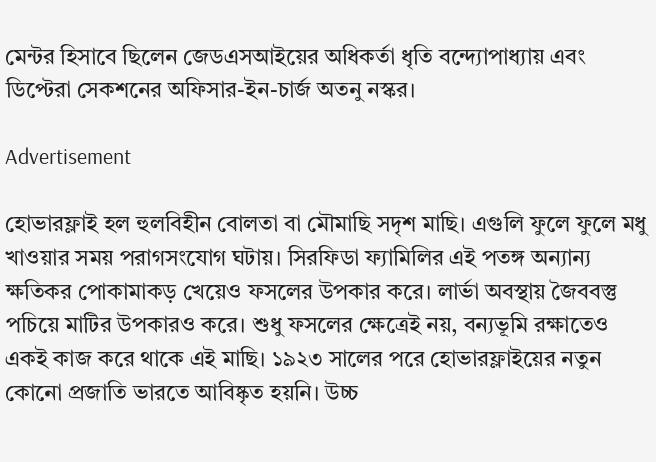মেন্টর হিসাবে ছিলেন জেডএসআইয়ের অধিকর্তা ধৃতি বন্দ্যোপাধ্যায় এবং ডিপ্টেরা সেকশনের অফিসার-ইন-চার্জ অতনু নস্কর।

Advertisement

হোভারফ্লাই হল হুলবিহীন বোলতা বা মৌমাছি সদৃশ মাছি। এগুলি ফুলে ফুলে মধু খাওয়ার সময় পরাগসংযোগ ঘটায়। সিরফিডা ফ্যামিলির এই পতঙ্গ অন্যান্য ক্ষতিকর পোকামাকড় খেয়েও ফসলের উপকার করে। লার্ভা অবস্থায় জৈববস্তু পচিয়ে মাটির উপকারও করে। শুধু ফসলের ক্ষেত্রেই নয়, বন্যভূমি রক্ষাতেও একই কাজ করে থাকে এই মাছি। ১৯২৩ সালের পরে হোভারফ্লাইয়ের নতুন কোনো প্রজাতি ভারতে আবিষ্কৃত হয়নি। উচ্চ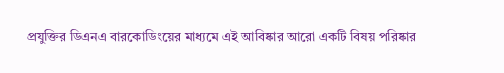প্রযুক্তির ডিএনএ বারকোডিংয়ের মাধ্যমে এই আবিষ্কার আরো একটি বিষয় পরিষ্কার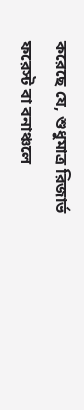করেছে যে, শুধুমাত্র রিজার্ভ ফরেস্ট বা বনাঞ্চলে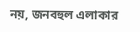নয়, জনবহুল এলাকার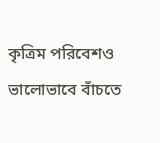কৃত্রিম পরিবেশও ভালোভাবে বাঁচতে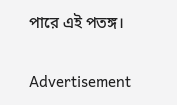পারে এই পতঙ্গ।

Advertisement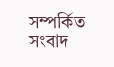সম্পর্কিত সংবাদ